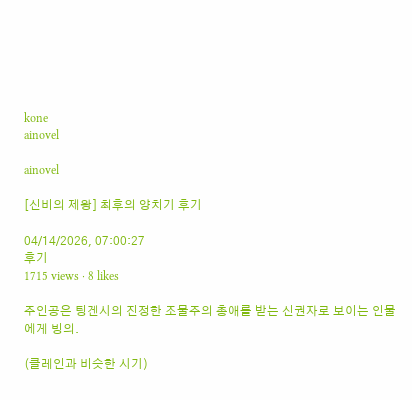kone
ainovel

ainovel

[신비의 제왕] 최후의 양치기 후기

04/14/2026, 07:00:27
후기
1715 views · 8 likes

주인공은 팅겐시의 진정한 조물주의 총애를 받는 신권자로 보이는 인물에게 빙의.

(클레인과 비슷한 시기)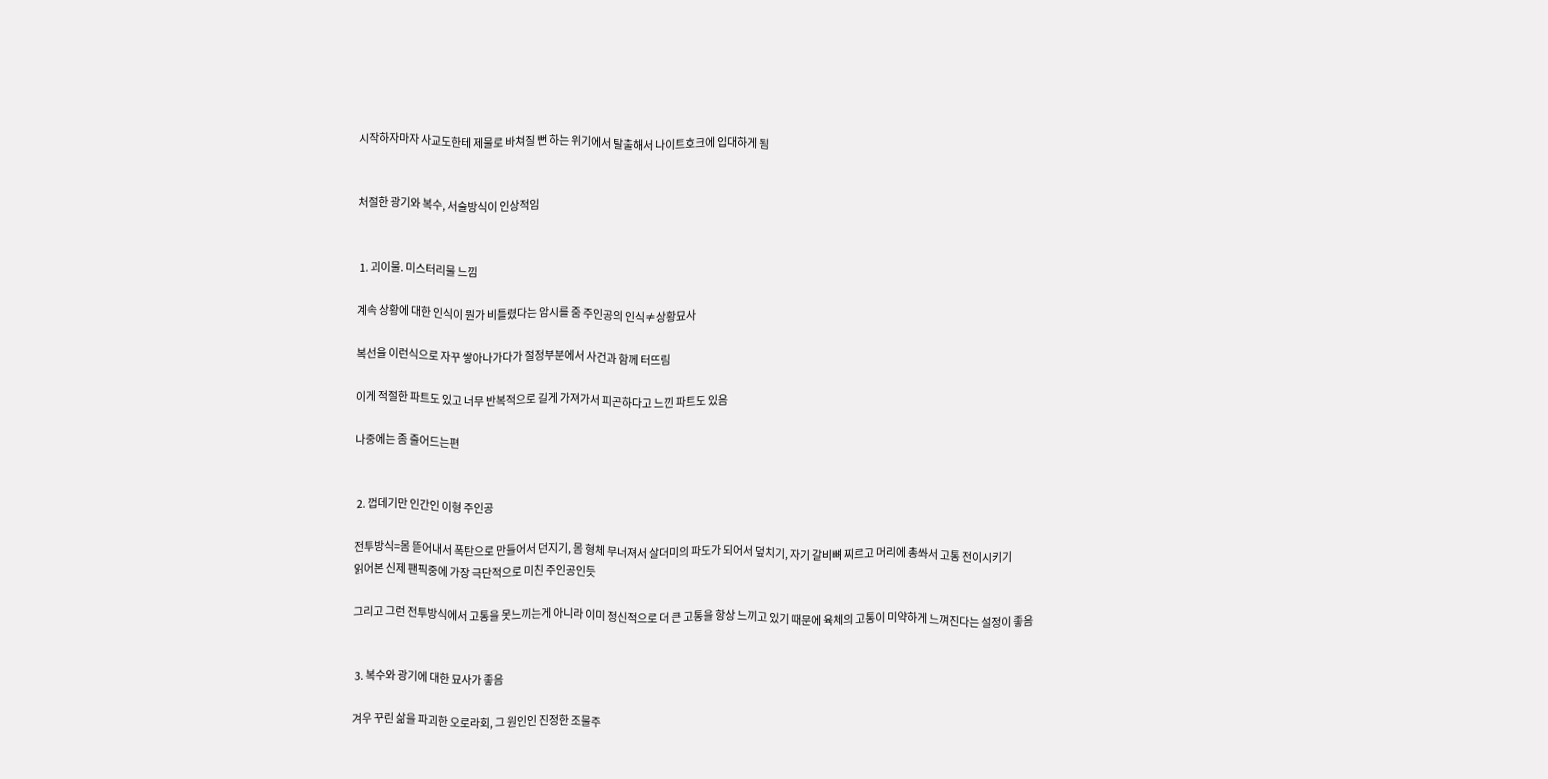시작하자마자 사교도한테 제물로 바쳐질 뻔 하는 위기에서 탈출해서 나이트호크에 입대하게 됨


처절한 광기와 복수, 서술방식이 인상적임


 1. 괴이물. 미스터리물 느낌

계속 상황에 대한 인식이 뭔가 비틀렸다는 암시를 줌 주인공의 인식≠상황묘사

복선을 이런식으로 자꾸 쌓아나가다가 절정부분에서 사건과 함께 터뜨림

이게 적절한 파트도 있고 너무 반복적으로 길게 가져가서 피곤하다고 느낀 파트도 있음

나중에는 좀 줄어드는편


 2. 껍데기만 인간인 이형 주인공

전투방식=몸 뜯어내서 폭탄으로 만들어서 던지기, 몸 형체 무너져서 살더미의 파도가 되어서 덮치기, 자기 갈비뼈 찌르고 머리에 총쏴서 고통 전이시키기
읽어본 신제 팬픽중에 가장 극단적으로 미친 주인공인듯

그리고 그런 전투방식에서 고통을 못느끼는게 아니라 이미 정신적으로 더 큰 고통을 항상 느끼고 있기 때문에 육체의 고통이 미약하게 느껴진다는 설정이 좋음


 3. 복수와 광기에 대한 묘사가 좋음

겨우 꾸린 삶을 파괴한 오로라회, 그 원인인 진정한 조물주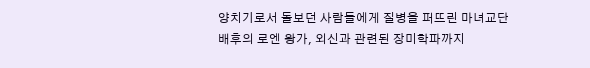양치기로서 돌보던 사람들에게 질병을 퍼뜨린 마녀교단
배후의 로엔 왕가, 외신과 관련된 장미학파까지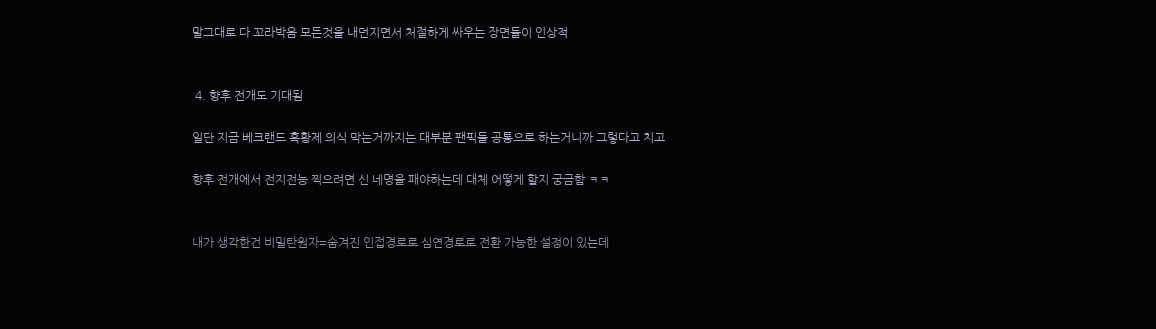말그대로 다 꼬라박음 모든것을 내던지면서 처절하게 싸우는 장면들이 인상적


 4. 향후 전개도 기대됨

일단 지금 베크랜드 흑황제 의식 막는거까지는 대부분 팬픽들 공통으로 하는거니까 그렇다고 치고

향후 전개에서 전지전능 찍으려면 신 네명을 패야하는데 대체 어떻게 할지 궁금함 ㅋㅋ


내가 생각한건 비밀탄원자=숨겨진 인접경로로 심연경로로 전환 가능한 설정이 있는데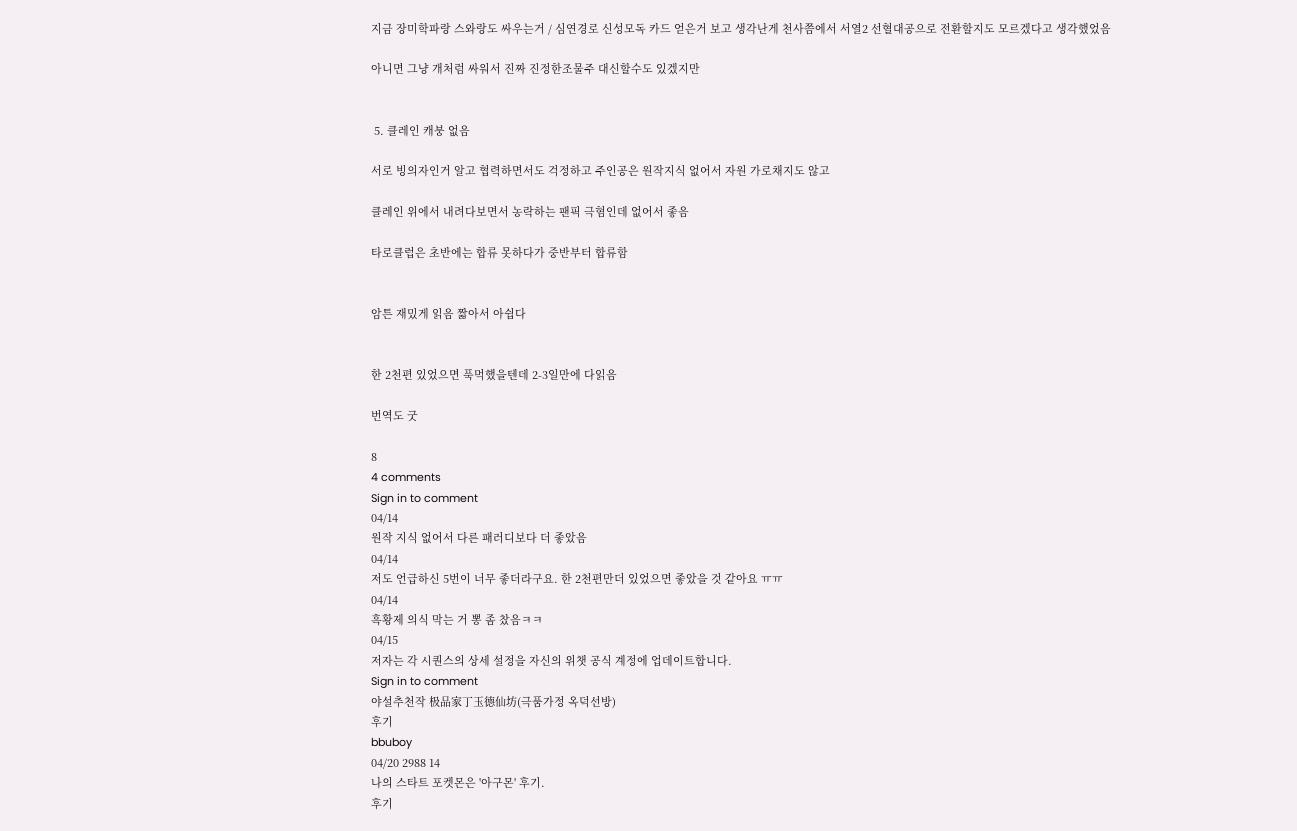지금 장미학파랑 스와랑도 싸우는거 / 심연경로 신성모독 카드 얻은거 보고 생각난게 천사쯤에서 서열2 선혈대공으로 전환할지도 모르겠다고 생각했었음

아니면 그냥 개처럼 싸워서 진짜 진정한조물주 대신할수도 있겠지만


 5. 클레인 캐붕 없음

서로 빙의자인거 알고 협력하면서도 걱정하고 주인공은 원작지식 없어서 자원 가로채지도 않고

클레인 위에서 내려다보면서 농락하는 팬픽 극혐인데 없어서 좋음

타로클럽은 초반에는 합류 못하다가 중반부터 합류함


암튼 재밌게 읽음 짧아서 아쉽다


한 2천편 있었으면 푹먹했을텐데 2-3일만에 다읽음

번역도 굿

8
4 comments
Sign in to comment
04/14
원작 지식 없어서 다른 패러디보다 더 좋았음
04/14
저도 언급하신 5번이 너무 좋더라구요. 한 2천편만더 있었으면 좋았을 것 같아요 ㅠㅠ
04/14
흑황제 의식 막는 거 뽕 좀 찼음ㅋㅋ
04/15
저자는 각 시퀀스의 상세 설정을 자신의 위챗 공식 계정에 업데이트합니다.
Sign in to comment
야설추천작 极品家丁玉德仙坊(극품가정 옥덕선방)
후기
bbuboy
04/20 2988 14
나의 스타트 포켓몬은 '아구몬' 후기.
후기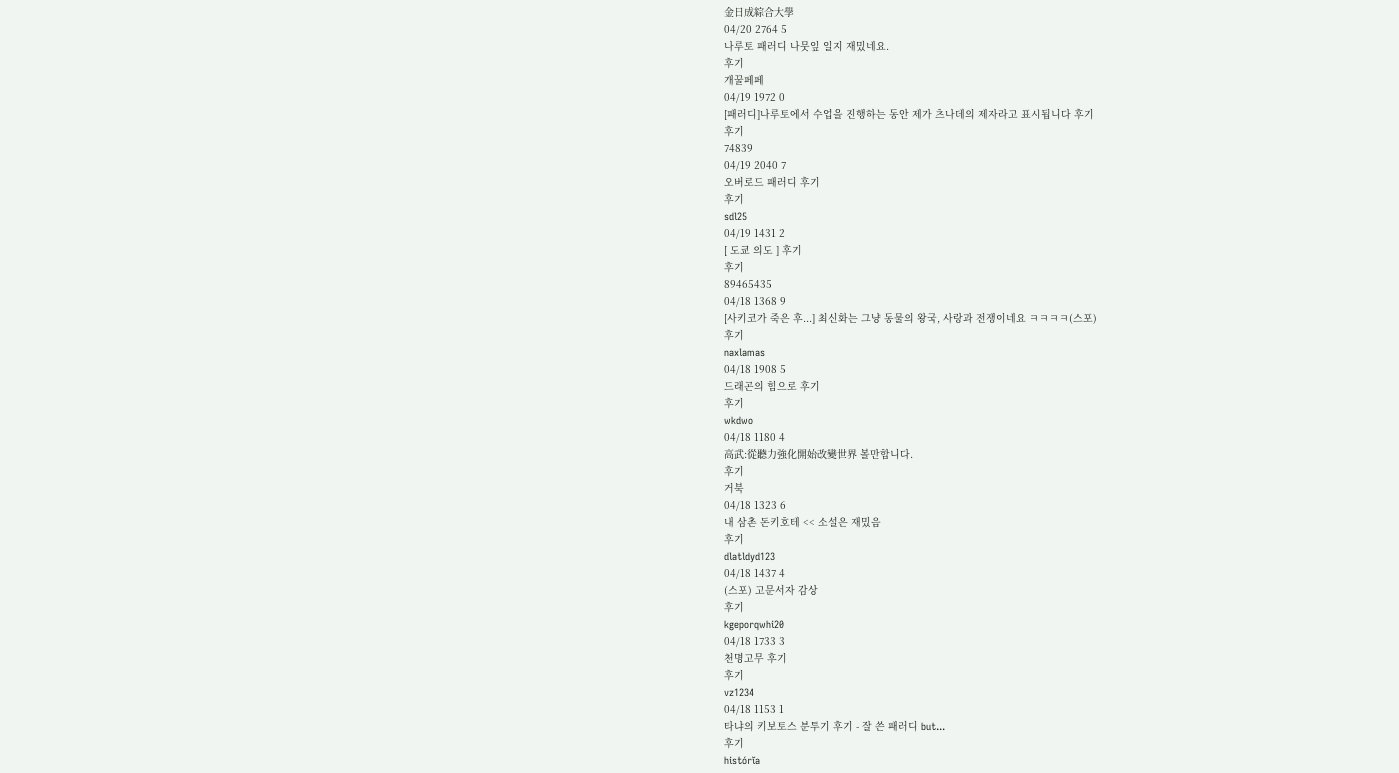金日成綜合大學
04/20 2764 5
나루토 패러디 나뭇잎 일지 재밌네요.
후기
개꿀페페
04/19 1972 0
[패러디]나루토에서 수업을 진행하는 동안 제가 츠나데의 제자라고 표시됩니다 후기
후기
74839
04/19 2040 7
오버로드 패러디 후기
후기
sdl25
04/19 1431 2
[ 도쿄 의도 ] 후기
후기
89465435
04/18 1368 9
[사키코가 죽은 후...] 최신화는 그냥 동물의 왕국, 사랑과 전쟁이네요 ㅋㅋㅋㅋ(스포)
후기
naxlamas
04/18 1908 5
드래곤의 힘으로 후기
후기
wkdwo
04/18 1180 4
高武:從聽力強化開始改變世界 볼만합니다.
후기
거북
04/18 1323 6
내 삼촌 돈키호테 << 소설은 재밌음
후기
dlatldyd123
04/18 1437 4
(스포) 고문서자 감상
후기
kgeporqwhi20
04/18 1733 3
천명고무 후기
후기
vz1234
04/18 1153 1
타냐의 키보토스 분투기 후기 - 잘 쓴 패러디 but...
후기
histórĭa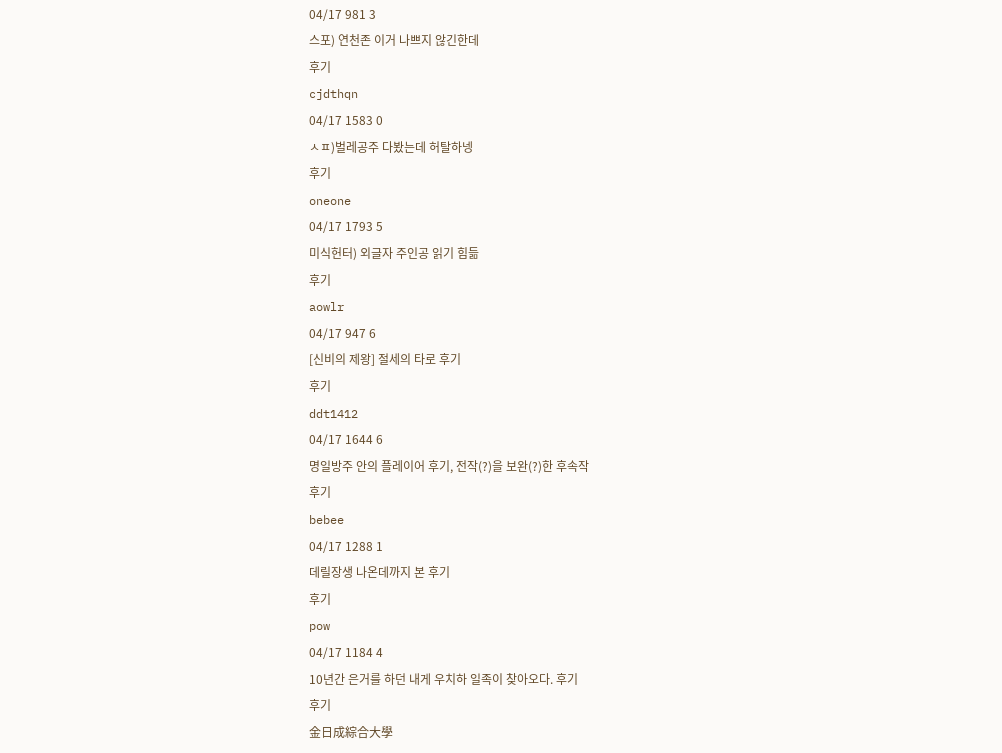04/17 981 3
스포) 연천존 이거 나쁘지 않긴한데
후기
cjdthqn
04/17 1583 0
ㅅㅍ)벌레공주 다봤는데 허탈하넹
후기
oneone
04/17 1793 5
미식헌터) 외글자 주인공 읽기 힘듦
후기
aowlr
04/17 947 6
[신비의 제왕] 절세의 타로 후기
후기
ddt1412
04/17 1644 6
명일방주 안의 플레이어 후기, 전작(?)을 보완(?)한 후속작
후기
bebee
04/17 1288 1
데릴장생 나온데까지 본 후기
후기
pow
04/17 1184 4
10년간 은거를 하던 내게 우치하 일족이 찾아오다. 후기
후기
金日成綜合大學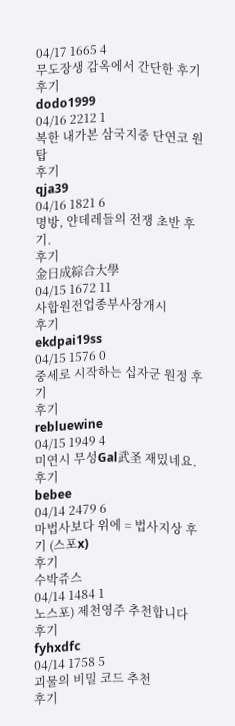04/17 1665 4
무도장생 감옥에서 간단한 후기
후기
dodo1999
04/16 2212 1
복한 내가본 삼국지중 단연코 원탑
후기
qja39
04/16 1821 6
명방, 얀데레들의 전쟁 초반 후기.
후기
金日成綜合大學
04/15 1672 11
사합원전업종부사장개시
후기
ekdpai19ss
04/15 1576 0
중세로 시작하는 십자군 원정 후기
후기
rebluewine
04/15 1949 4
미연시 무성Gal武圣 재밌네요.
후기
bebee
04/14 2479 6
마법사보다 위에 = 법사지상 후기 (스포x)
후기
수박쥬스
04/14 1484 1
노스포) 제천영주 추천합니다
후기
fyhxdfc
04/14 1758 5
괴물의 비밀 코드 추천
후기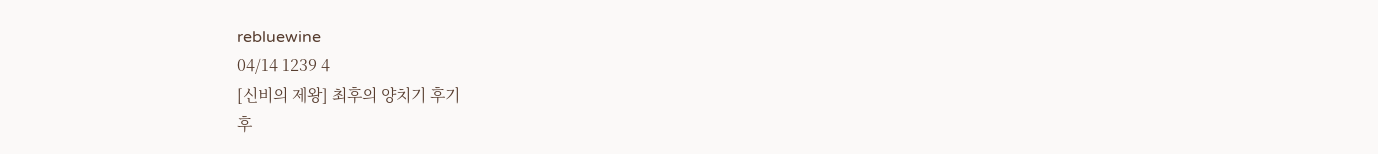rebluewine
04/14 1239 4
[신비의 제왕] 최후의 양치기 후기
후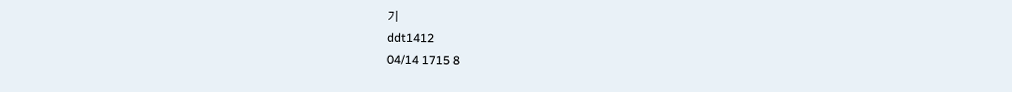기
ddt1412
04/14 1715 8